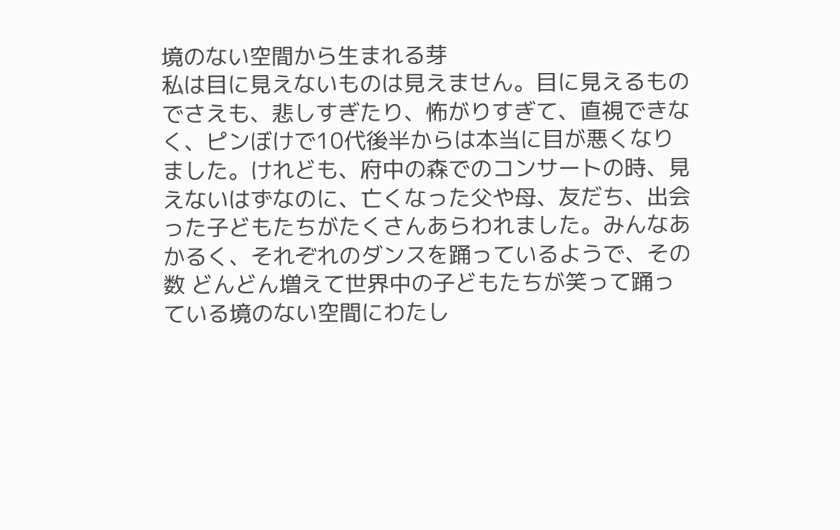境のない空間から生まれる芽
私は目に見えないものは見えません。目に見えるものでさえも、悲しすぎたり、怖がりすぎて、直視できなく、ピンぼけで10代後半からは本当に目が悪くなりました。けれども、府中の森でのコンサートの時、見えないはずなのに、亡くなった父や母、友だち、出会った子どもたちがたくさんあらわれました。みんなあかるく、それぞれのダンスを踊っているようで、その数 どんどん増えて世界中の子どもたちが笑って踊っている境のない空間にわたし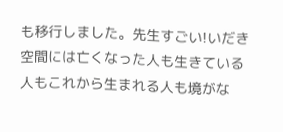も移行しました。先生すごい!いだき空間には亡くなった人も生きている人もこれから生まれる人も境がな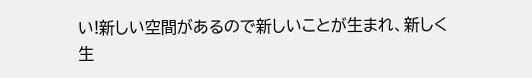い!新しい空間があるので新しいことが生まれ、新しく生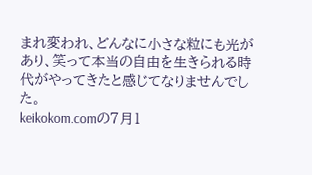まれ変われ、どんなに小さな粒にも光があり、笑って本当の自由を生きられる時代がやってきたと感じてなりませんでした。
keikokom.comの7月1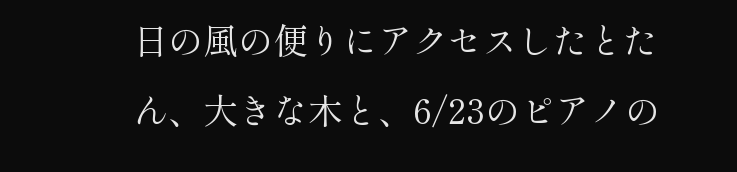日の風の便りにアクセスしたとたん、大きな木と、6/23のピアノの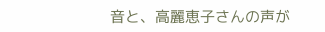音と、高麗恵子さんの声が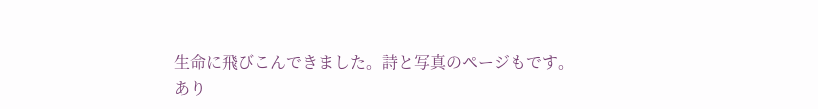生命に飛びこんできました。詩と写真のページもです。
あり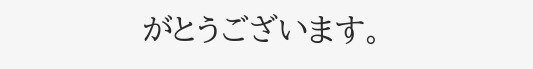がとうございます。